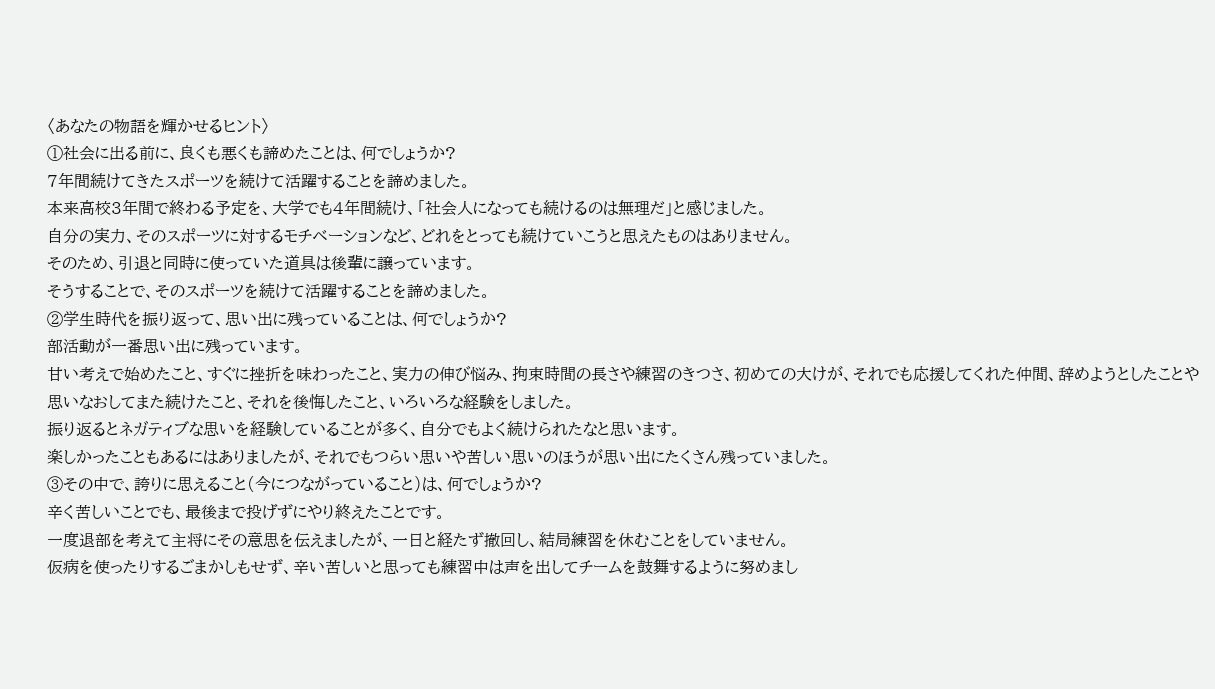〈あなたの物語を輝かせるヒント〉
①社会に出る前に、良くも悪くも諦めたことは、何でしょうか?
7年間続けてきたスポーツを続けて活躍することを諦めました。
本来高校3年間で終わる予定を、大学でも4年間続け、「社会人になっても続けるのは無理だ」と感じました。
自分の実力、そのスポーツに対するモチベーションなど、どれをとっても続けていこうと思えたものはありません。
そのため、引退と同時に使っていた道具は後輩に譲っています。
そうすることで、そのスポーツを続けて活躍することを諦めました。
②学生時代を振り返って、思い出に残っていることは、何でしょうか?
部活動が一番思い出に残っています。
甘い考えで始めたこと、すぐに挫折を味わったこと、実力の伸び悩み、拘束時間の長さや練習のきつさ、初めての大けが、それでも応援してくれた仲間、辞めようとしたことや思いなおしてまた続けたこと、それを後悔したこと、いろいろな経験をしました。
振り返るとネガティブな思いを経験していることが多く、自分でもよく続けられたなと思います。
楽しかったこともあるにはありましたが、それでもつらい思いや苦しい思いのほうが思い出にたくさん残っていました。
③その中で、誇りに思えること(今につながっていること)は、何でしょうか?
辛く苦しいことでも、最後まで投げずにやり終えたことです。
一度退部を考えて主将にその意思を伝えましたが、一日と経たず撤回し、結局練習を休むことをしていません。
仮病を使ったりするごまかしもせず、辛い苦しいと思っても練習中は声を出してチームを鼓舞するように努めまし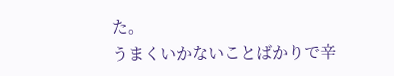た。
うまくいかないことばかりで辛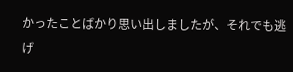かったことばかり思い出しましたが、それでも逃げ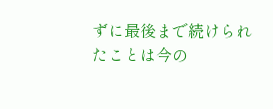ずに最後まで続けられたことは今の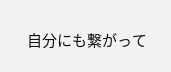自分にも繋がって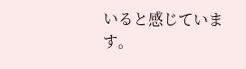いると感じています。